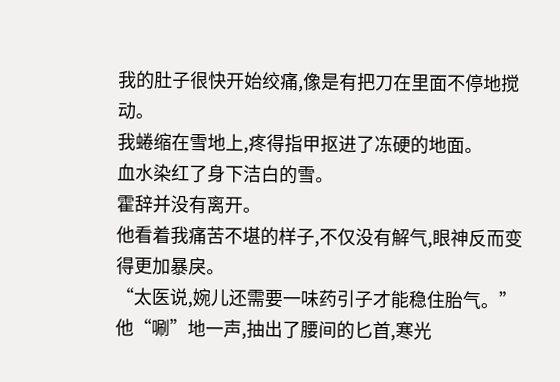我的肚子很快开始绞痛,像是有把刀在里面不停地搅动。
我蜷缩在雪地上,疼得指甲抠进了冻硬的地面。
血水染红了身下洁白的雪。
霍辞并没有离开。
他看着我痛苦不堪的样子,不仅没有解气,眼神反而变得更加暴戾。
“太医说,婉儿还需要一味药引子才能稳住胎气。”
他“唰”地一声,抽出了腰间的匕首,寒光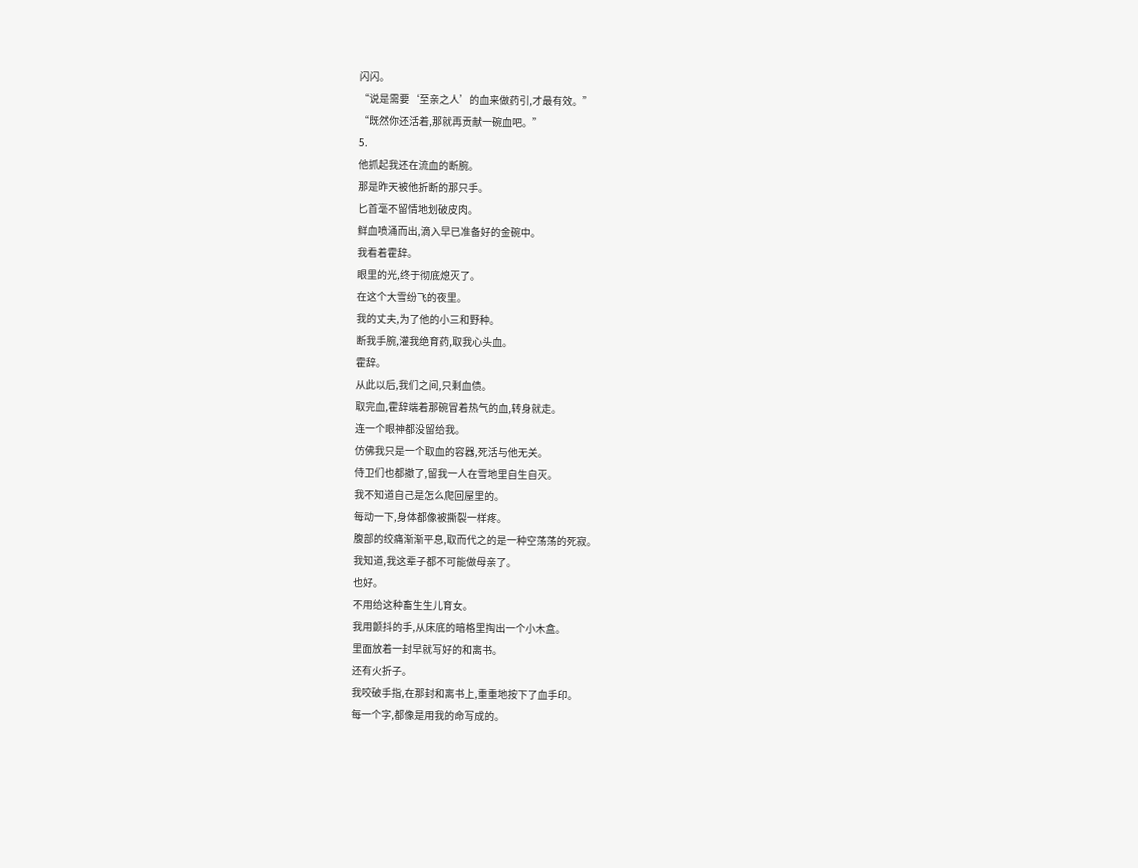闪闪。
“说是需要‘至亲之人’的血来做药引,才最有效。”
“既然你还活着,那就再贡献一碗血吧。”
5.
他抓起我还在流血的断腕。
那是昨天被他折断的那只手。
匕首毫不留情地划破皮肉。
鲜血喷涌而出,滴入早已准备好的金碗中。
我看着霍辞。
眼里的光,终于彻底熄灭了。
在这个大雪纷飞的夜里。
我的丈夫,为了他的小三和野种。
断我手腕,灌我绝育药,取我心头血。
霍辞。
从此以后,我们之间,只剩血债。
取完血,霍辞端着那碗冒着热气的血,转身就走。
连一个眼神都没留给我。
仿佛我只是一个取血的容器,死活与他无关。
侍卫们也都撤了,留我一人在雪地里自生自灭。
我不知道自己是怎么爬回屋里的。
每动一下,身体都像被撕裂一样疼。
腹部的绞痛渐渐平息,取而代之的是一种空荡荡的死寂。
我知道,我这辈子都不可能做母亲了。
也好。
不用给这种畜生生儿育女。
我用颤抖的手,从床底的暗格里掏出一个小木盒。
里面放着一封早就写好的和离书。
还有火折子。
我咬破手指,在那封和离书上,重重地按下了血手印。
每一个字,都像是用我的命写成的。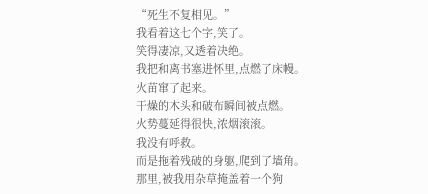“死生不复相见。”
我看着这七个字,笑了。
笑得凄凉,又透着决绝。
我把和离书塞进怀里,点燃了床幔。
火苗窜了起来。
干燥的木头和破布瞬间被点燃。
火势蔓延得很快,浓烟滚滚。
我没有呼救。
而是拖着残破的身躯,爬到了墙角。
那里,被我用杂草掩盖着一个狗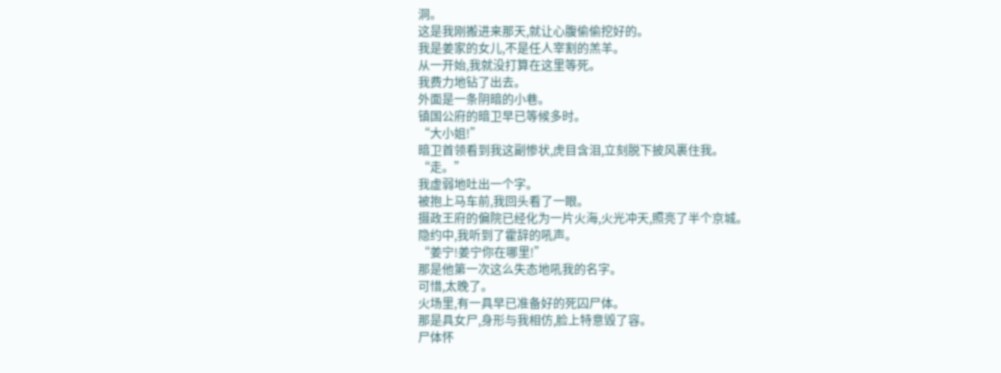洞。
这是我刚搬进来那天,就让心腹偷偷挖好的。
我是姜家的女儿,不是任人宰割的羔羊。
从一开始,我就没打算在这里等死。
我费力地钻了出去。
外面是一条阴暗的小巷。
镇国公府的暗卫早已等候多时。
“大小姐!”
暗卫首领看到我这副惨状,虎目含泪,立刻脱下披风裹住我。
“走。”
我虚弱地吐出一个字。
被抱上马车前,我回头看了一眼。
摄政王府的偏院已经化为一片火海,火光冲天,照亮了半个京城。
隐约中,我听到了霍辞的吼声。
“姜宁!姜宁你在哪里!”
那是他第一次这么失态地吼我的名字。
可惜,太晚了。
火场里,有一具早已准备好的死囚尸体。
那是具女尸,身形与我相仿,脸上特意毁了容。
尸体怀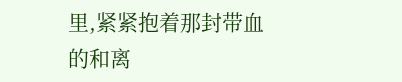里,紧紧抱着那封带血的和离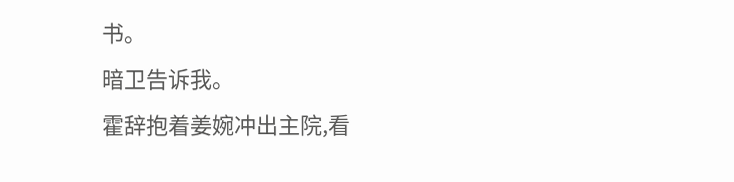书。
暗卫告诉我。
霍辞抱着姜婉冲出主院,看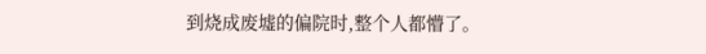到烧成废墟的偏院时,整个人都懵了。